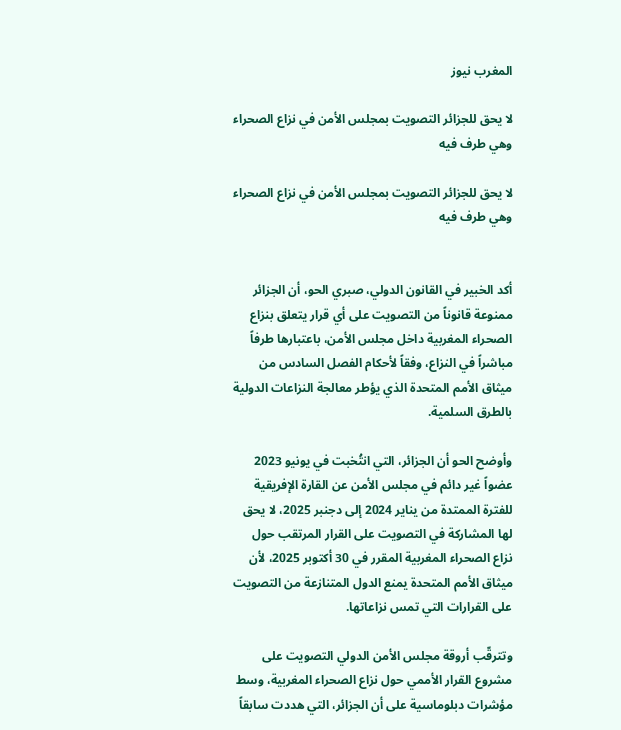المغرب نيوز

لا يحق للجزائر التصويت بمجلس الأمن في نزاع الصحراء وهي طرف فيه

لا يحق للجزائر التصويت بمجلس الأمن في نزاع الصحراء وهي طرف فيه


أكد الخبير في القانون الدولي، صبري الحو، أن الجزائر ممنوعة قانوناً من التصويت على أي قرار يتعلق بنزاع الصحراء المغربية داخل مجلس الأمن، باعتبارها طرفاً مباشراً في النزاع، وفقاً لأحكام الفصل السادس من ميثاق الأمم المتحدة الذي يؤطر معالجة النزاعات الدولية بالطرق السلمية.

وأوضح الحو أن الجزائر، التي انتُخبت في يونيو 2023 عضواً غير دائم في مجلس الأمن عن القارة الإفريقية للفترة الممتدة من يناير 2024 إلى دجنبر 2025، لا يحق لها المشاركة في التصويت على القرار المرتقب حول نزاع الصحراء المغربية المقرر في 30 أكتوبر 2025، لأن ميثاق الأمم المتحدة يمنع الدول المتنازعة من التصويت على القرارات التي تمس نزاعاتها.

وتترقّب أروقة مجلس الأمن الدولي التصويت على مشروع القرار الأممي حول نزاع الصحراء المغربية، وسط مؤشرات دبلوماسية على أن الجزائر، التي هددت سابقاً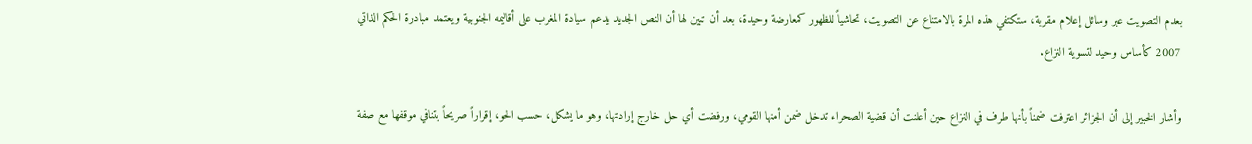بعدم التصويت عبر وسائل إعلام مقربة، ستكتفي هذه المرة بالامتناع عن التصويت، تحاشياً للظهور كمعارضة وحيدة، بعد أن تبين لها أن النص الجديد يدعم سيادة المغرب على أقاليمه الجنوبية ويعتمد مبادرة الحكم الذاتي 2007 كأساس وحيد لتسوية النزاع.

وأشار الخبير إلى أن الجزائر اعترفت ضمناً بأنها طرف في النزاع حين أعلنت أن قضية الصحراء تدخل ضمن أمنها القومي، ورفضت أي حل خارج إرادتها، وهو ما يشكل، حسب الحو، إقراراً صريحاً بتنافي موقفها مع صفة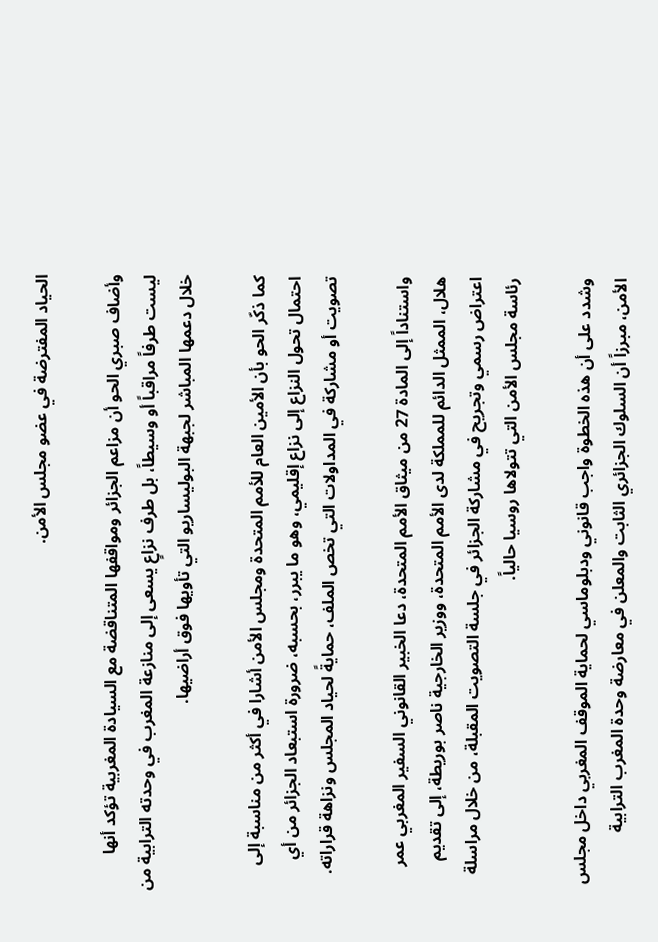الحياد المفترضة في عضو مجلس الأمن.

وأضاف صبري الحو أن مزاعم الجزائر ومواقفها المتناقضة مع السيادة المغربية تؤكد أنها ليست طرفاً مراقباً أو وسيطاً، بل طرف نزاعٍ يسعى إلى منازعة المغرب في وحدته الترابية من خلال دعمها المباشر لجبهة البوليساريو التي تأويها فوق أراضيها.

كما ذكّر الحو بأن الأمين العام للأمم المتحدة ومجلس الأمن أشارا في أكثر من مناسبة إلى احتمال تحول النزاع إلى نزاع إقليمي، وهو ما يبرر، بحسبه، ضرورة استبعاد الجزائر من أي تصويت أو مشاركة في المداولات التي تخص الملف، حمايةً لحياد المجلس ونزاهة قراراته.

واستناداً إلى المادة 27 من ميثاق الأمم المتحدة، دعا الخبير القانوني السفير المغربي عمر هلال، الممثل الدائم للمملكة لدى الأمم المتحدة، ووزير الخارجية ناصر بوريطة، إلى تقديم اعتراض رسمي وتجريح في مشاركة الجزائر في جلسة التصويت المقبلة، من خلال مراسلة رئاسة مجلس الأمن التي تتولاها روسيا حالياً.

وشدد على أن هذه الخطوة واجب قانوني ودبلوماسي لحماية الموقف المغربي داخل مجلس الأمن، مبرزاً أن السلوك الجزائري الثابت والمعلن في معارضة وحدة المغرب الترابية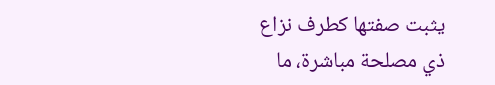يثبت صفتها كطرف نزاع ذي مصلحة مباشرة، ما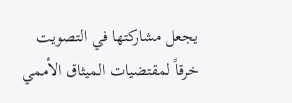يجعل مشاركتها في التصويت خرقاً لمقتضيات الميثاق الأممي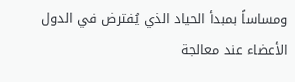ومساساً بمبدأ الحياد الذي يُفترض في الدول الأعضاء عند معالجة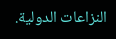النزاعات الدولية.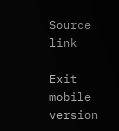Source link

Exit mobile version